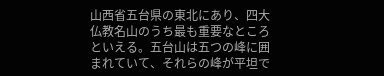山西省五台県の東北にあり、四大仏教名山のうち最も重要なところといえる。五台山は五つの峰に囲まれていて、それらの峰が平坦で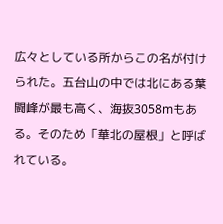広々としている所からこの名が付けられた。五台山の中では北にある葉闘峰が最も高く、海抜3058mもある。そのため「華北の屋根」と呼ばれている。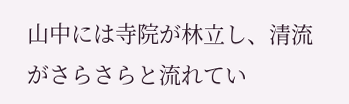山中には寺院が林立し、清流がさらさらと流れてい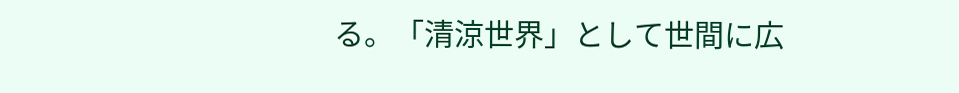る。「清涼世界」として世間に広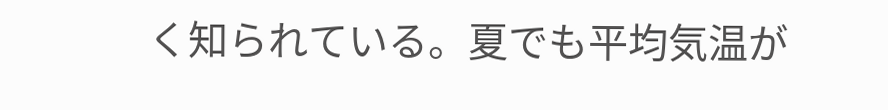く知られている。夏でも平均気温が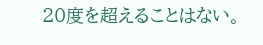20度を超えることはない。